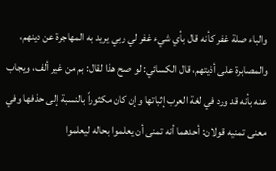والباء صلة غفر كأنه قال بأي شيء غفر لي ربي يريد به المهاجرة عن دينهم، والمصابرة على أذيتهم، قال الكسائي: لو صح هذا لقال: بم من غير ألف، ويجاب عنه بأنه قد ورد في لغة العرب إثباتها وإن كان مكثوراً بالنسبة إلى حذفها وفي معنى تمنيه قولان: أحدهما أنه تمنى أن يعلموا بحاله ليعلموا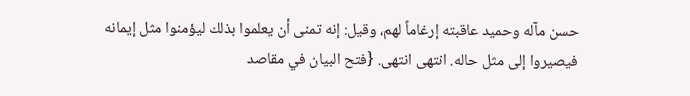حسن مآله وحميد عاقبته إرغاماً لهم، وقيل: إنه تمنى أن يعلموا بذلك ليؤمنوا مثل إيمانه فيصيروا إلى مثل حاله. انتهى انتهى. {فتح البيان في مقاصد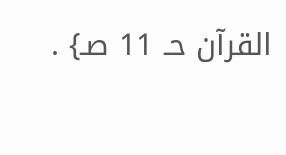القرآن حـ 11 صـ} .